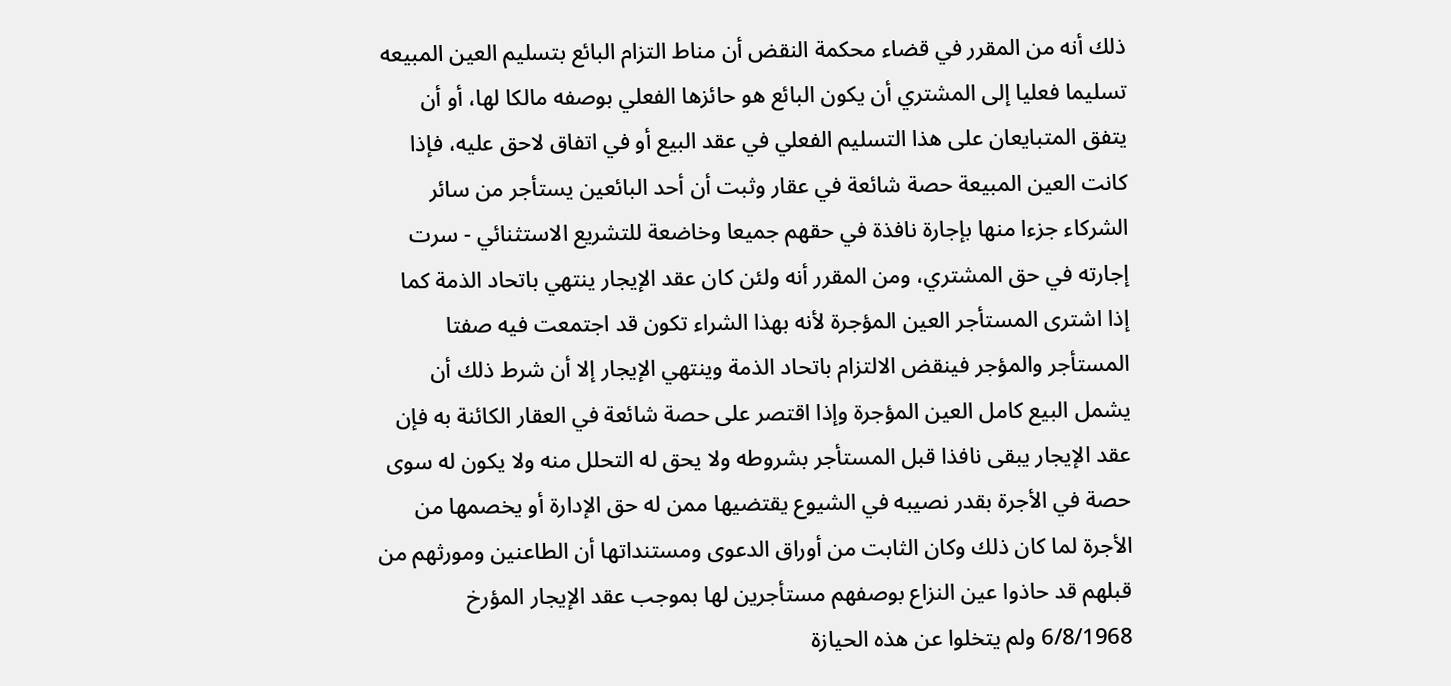ذلك أنه من المقرر في قضاء محكمة النقض أن مناط التزام البائع بتسليم العين المبيعه تسليما فعليا إلى المشتري أن يكون البائع هو حائزها الفعلي بوصفه مالكا لها، أو أن يتفق المتبايعان على هذا التسليم الفعلي في عقد البيع أو في اتفاق لاحق عليه، فإذا كانت العين المبيعة حصة شائعة في عقار وثبت أن أحد البائعين يستأجر من سائر الشركاء جزءا منها بإجارة نافذة في حقهم جميعا وخاضعة للتشريع الاستثنائي - سرت إجارته في حق المشتري، ومن المقرر أنه ولئن كان عقد الإيجار ينتهي باتحاد الذمة كما إذا اشترى المستأجر العين المؤجرة لأنه بهذا الشراء تكون قد اجتمعت فيه صفتا المستأجر والمؤجر فينقض الالتزام باتحاد الذمة وينتهي الإيجار إلا أن شرط ذلك أن يشمل البيع كامل العين المؤجرة وإذا اقتصر على حصة شائعة في العقار الكائنة به فإن عقد الإيجار يبقى نافذا قبل المستأجر بشروطه ولا يحق له التحلل منه ولا يكون له سوى حصة في الأجرة بقدر نصيبه في الشيوع يقتضيها ممن له حق الإدارة أو يخصمها من الأجرة لما كان ذلك وكان الثابت من أوراق الدعوى ومستنداتها أن الطاعنين ومورثهم من قبلهم قد حاذوا عين النزاع بوصفهم مستأجرين لها بموجب عقد الإيجار المؤرخ 6/8/1968 ولم يتخلوا عن هذه الحيازة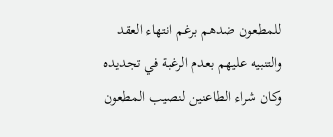للمطعون ضدهم برغم انتهاء العقد والتنبيه عليهم بعدم الرغبة في تجديده وكان شراء الطاعنين لنصيب المطعون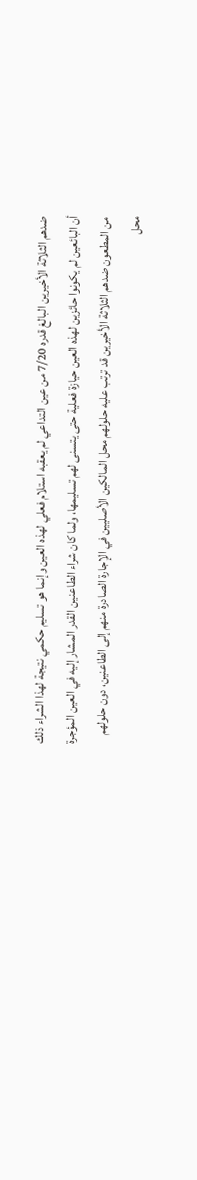ضدهم الثلاثة الأخيرين البالغ قدره 7/20 من عين التداعي لم يعقبه استلام فعلي لهذه العين وإنما هو تسليم حكمي نتيجة لهذا الشراء ذلك أن البائعين لم يكونوا حائزين لهذه العين حيازة فعلية حتى يتسنى لهم تسليمها، ولما كان شراء الطاعنين القدر المشار إليه في العين المؤجرة من المطعون ضدهم الثلاثة الأخيرين قد ترتب عليه حلولهم محل المالكين الأصليين في الإجارة الصادرة منهم إلى الطاعنين، دون حلولهم محل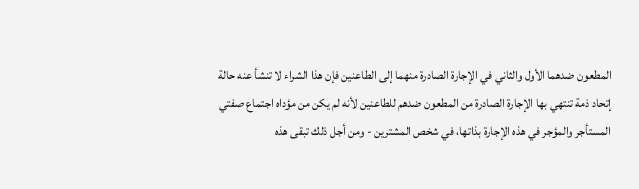المطعون ضدهما الأول والثاني في الإجارة الصادرة منهما إلى الطاعنين فإن هذا الشراء لا تنشأ عنه حالة إتحاد ذمة تنتهي بها الإجارة الصادرة من المطعون ضدهم للطاعنين لأنه لم يكن من مؤداه اجتماع صفتي المستأجر والمؤجر في هذه الإجارة بذاتها، في شخص المشترين - ومن أجل ذلك تبقى هذه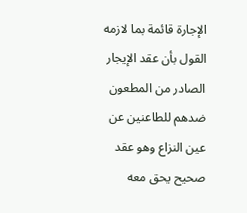الإجارة قائمة بما لازمه القول بأن عقد الإيجار الصادر من المطعون ضدهم للطاعنين عن عين النزاع وهو عقد صحيح يحق معه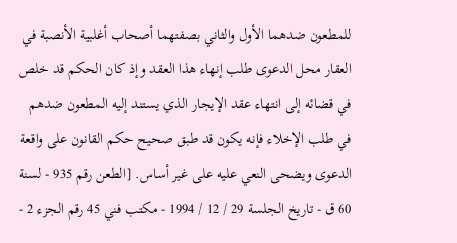للمطعون ضدهما الأول والثاني بصفتهما أصحاب أغلبية الأنصبة في العقار محل الدعوى طلب إنهاء هذا العقد وإذ كان الحكم قد خلص في قضائه إلى انتهاء عقد الإيجار الذي يستند إليه المطعون ضدهم في طلب الإخلاء فإنه يكون قد طبق صحيح حكم القانون على واقعة الدعوى ويضحى النعي عليه على غير أساس. [الطعن رقم 935 - لسنة 60 ق - تاريخ الجلسة 29 / 12 / 1994 - مكتب فني 45 رقم الجزء 2 -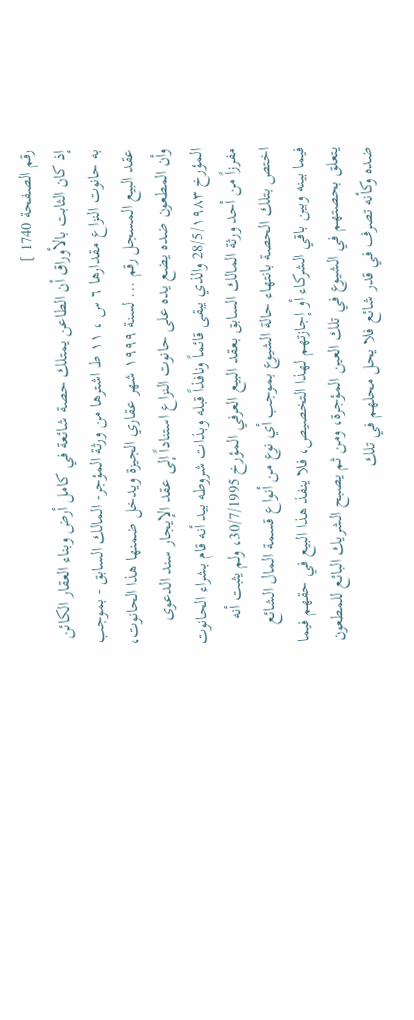رقم الصفحة 1740 ]
إذ كان الثابت بالأوراق أن الطاعن يمتلك حصة شائعة في كامل أرض وبناء العقار الكائن به حانوت النزاع مقدارها ٦ س ، ١١ ط اشترها من ورثة المؤجر- المالك السابق - بموجب عقد البيع المسجل رقم ... لسنة ۱۹۹۹ شهر عقاري الجيزة ويدخل ضمنها هذا الحانوت، وأن المطعون ضده يضع يده على حانوت النزاع استناداً إلى عقد الإيجار سند الدعوى المؤرخ 28/5/۱۹۸۳ والذي يبقى قائماً ونافذاً قبله وبذات شروطه بيد أنه قام بشراء الحانوت مفرزاً من أحد ورثة المالك السابق بعقد البيع العرفي المؤرخ 30/7/1995، ولم يثبت أنه اختص بتلك الحصة بانتهاء حالة الشيوع بموجب أي نوع من أنواع قسمة المال الشائع فيما بينه وبين باقي الشركاء أو إجازتهم لهذا التخصيص، فلا ينفذ هذا البيع في حقهم فيما يتعلق بحصتهم في الشيوع في تلك العين المؤجرة، ومن ثم يصبح الشريك البائع للمطعون ضده وكأنه تصرف في قدر شائع فلا يحل محلهم في تلك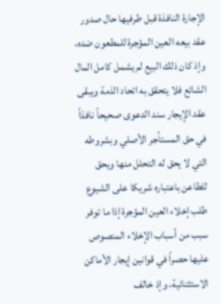الإجارة النافذة قبل طرفيها حال صدور عقد بيعه العين المؤجرة للمطعون ضده، وإذ كان ذلك البيع لم يشمل كامل المال الشائع فلا يتحقق به اتحاد الذمة ويبقى عقد الإيجار سند الدعوى صحيحاً نافذاً في حق المستأجر الأصلي وبشروطه التي لا يحق له التحلل منها ويحق للطاعن باعتباره شريكا على الشيوع طلب إخلاء العين المؤجرة إذا ما توفر سبب من أسباب الإخلاء المنصوص عليها حصراً في قوانين إيجار الأماكن الاستثنائية، وإذ خالف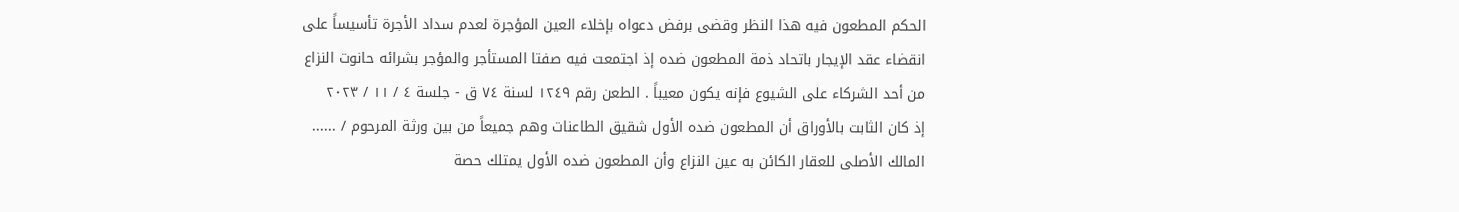الحكم المطعون فيه هذا النظر وقضى برفض دعواه بإخلاء العين المؤجرة لعدم سداد الأجرة تأسيساً على انقضاء عقد الإيجار باتحاد ذمة المطعون ضده إذ اجتمعت فيه صفتا المستأجر والمؤجر بشرائه حانوت النزاع من أحد الشركاء على الشيوع فإنه يكون معيباً . الطعن رقم ۱۲٤۹ لسنة ۷٤ ق - جلسة ٤ / ۱۱ / ۲۰۲۳
إذ كان الثابت بالأوراق أن المطعون ضده الأول شقيق الطاعنات وهم جميعاً من بين ورثة المرحوم / ...... المالك الأصلى للعقار الكائن به عين النزاع وأن المطعون ضده الأول يمتلك حصة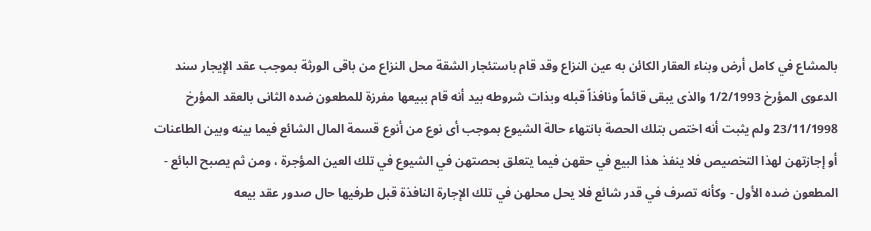بالمشاع في كامل أرض وبناء العقار الكائن به عين النزاع وقد قام باستئجار الشقة محل النزاع من باقى الورثة بموجب عقد الإيجار سند الدعوى المؤرخ 1/2/1993 والذى يبقى قائماً ونافذاً قبله وبذات شروطه بيد أنه قام ببيعها مفرزة للمطعون ضده الثانى بالعقد المؤرخ 23/11/1998 ولم يثبت أنه اختص بتلك الحصة بانتهاء حالة الشيوع بموجب أى نوع من أنوع قسمة المال الشائع فيما بينه وبين الطاعنات أو إجازتهن لهذا التخصيص فلا ينفذ هذا البيع في حقهن فيما يتعلق بحصتهن في الشيوع في تلك العين المؤجرة ، ومن ثم يصبح البائع - المطعون ضده الأول - وكأنه تصرف في قدر شائع فلا يحل محلهن في تلك الإجارة النافذة قبل طرفيها حال صدور عقد بيعه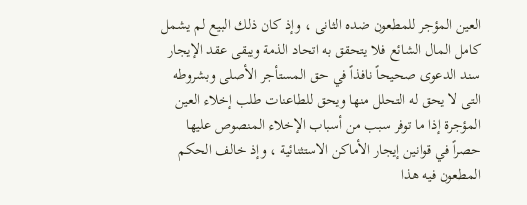العين المؤجر للمطعون ضده الثانى ، وإذ كان ذلك البيع لم يشمل كامل المال الشائع فلا يتحقق به اتحاد الذمة ويبقى عقد الإيجار سند الدعوى صحيحاً نافذاً في حق المستأجر الأصلى وبشروطه التى لا يحق له التحلل منها ويحق للطاعنات طلب إخلاء العين المؤجرة إذا ما توفر سبب من أسباب الإخلاء المنصوص عليها حصراً في قوانين إيجار الأماكن الاستثنائية ، وإذ خالف الحكم المطعون فيه هذا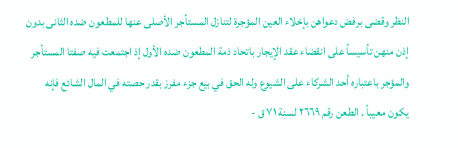النظر وقضى برفض دعواهن بإخلاء العين المؤجرة لتنازل المستأجر الأصلى عنها للمطعون ضده الثانى بدون إذن منهن تأسيساً على انقضاء عقد الإيجار باتحاد ذمة المطعون ضده الأول إذ اجتمعت فيه صفتا المستأجر والمؤجر باعتباره أحد الشركاء على الشيوع وله الحق في بيع جزء مفرز بقدر حصته في المال الشائع فإنه يكون معيباً . الطعن رقم ۲٦٦۹ لسنة ۷۱ ق -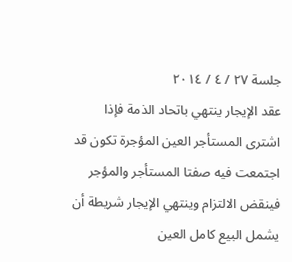جلسة ۲۷ / ٤ / ۲۰۱٤
عقد الإيجار ينتهي باتحاد الذمة فإذا اشترى المستأجر العين المؤجرة تكون قد اجتمعت فيه صفتا المستأجر والمؤجر فينقض الالتزام وينتهي الإيجار شريطة أن يشمل البيع كامل العين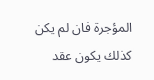المؤجرة فان لم يكن كذلك يكون عقد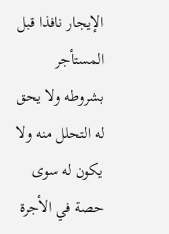الإيجار نافذا قبل المستأجر بشروطه ولا يحق له التحلل منه ولا يكون له سوى حصة في الأجرة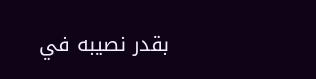بقدر نصيبه في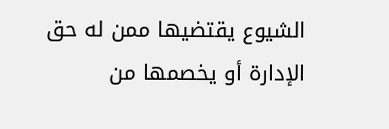الشيوع يقتضيها ممن له حق الإدارة أو يخصمها من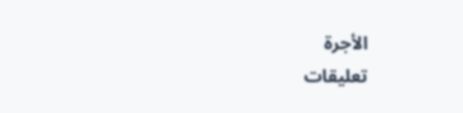الأجرة
تعليقات